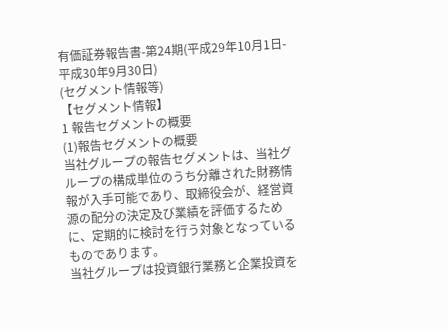有価証券報告書-第24期(平成29年10月1日-平成30年9月30日)
(セグメント情報等)
【セグメント情報】
1 報告セグメントの概要
(1)報告セグメントの概要
当社グループの報告セグメントは、当社グループの構成単位のうち分離された財務情報が入手可能であり、取締役会が、経営資源の配分の決定及び業績を評価するために、定期的に検討を行う対象となっているものであります。
当社グループは投資銀行業務と企業投資を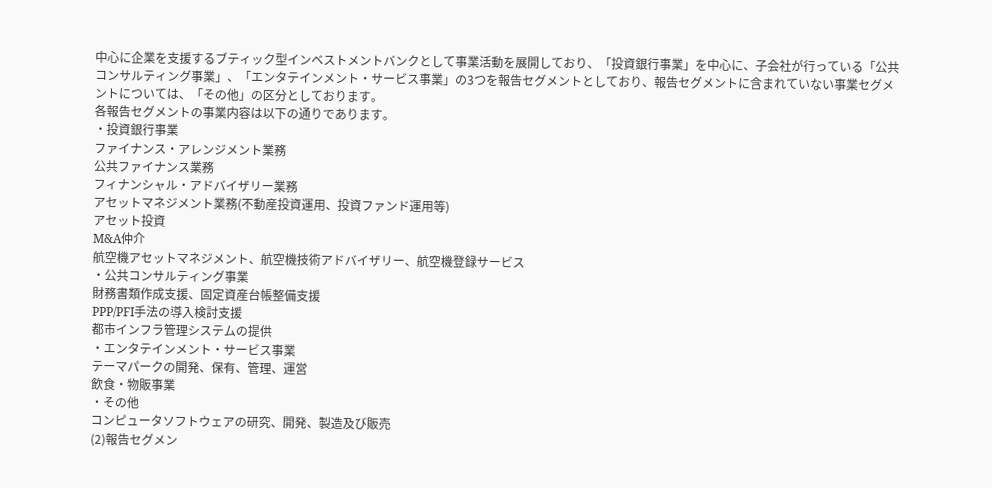中心に企業を支援するブティック型インベストメントバンクとして事業活動を展開しており、「投資銀行事業」を中心に、子会社が行っている「公共コンサルティング事業」、「エンタテインメント・サービス事業」の3つを報告セグメントとしており、報告セグメントに含まれていない事業セグメントについては、「その他」の区分としております。
各報告セグメントの事業内容は以下の通りであります。
・投資銀行事業
ファイナンス・アレンジメント業務
公共ファイナンス業務
フィナンシャル・アドバイザリー業務
アセットマネジメント業務(不動産投資運用、投資ファンド運用等)
アセット投資
M&A仲介
航空機アセットマネジメント、航空機技術アドバイザリー、航空機登録サービス
・公共コンサルティング事業
財務書類作成支援、固定資産台帳整備支援
PPP/PFI手法の導入検討支援
都市インフラ管理システムの提供
・エンタテインメント・サービス事業
テーマパークの開発、保有、管理、運営
飲食・物販事業
・その他
コンピュータソフトウェアの研究、開発、製造及び販売
(2)報告セグメン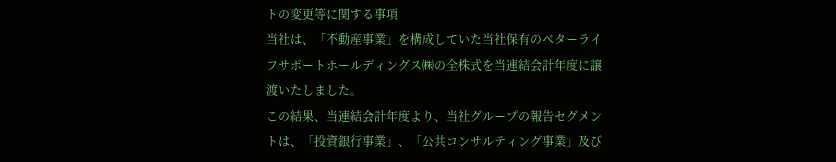トの変更等に関する事項
当社は、「不動産事業」を構成していた当社保有のベターライフサポートホールディングス㈱の全株式を当連結会計年度に譲渡いたしました。
この結果、当連結会計年度より、当社グループの報告セグメントは、「投資銀行事業」、「公共コンサルティング事業」及び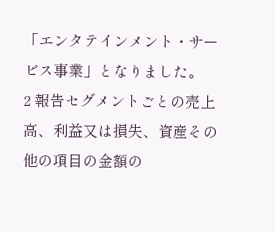「エンタテインメント・サービス事業」となりました。
2 報告セグメントごとの売上高、利益又は損失、資産その他の項目の金額の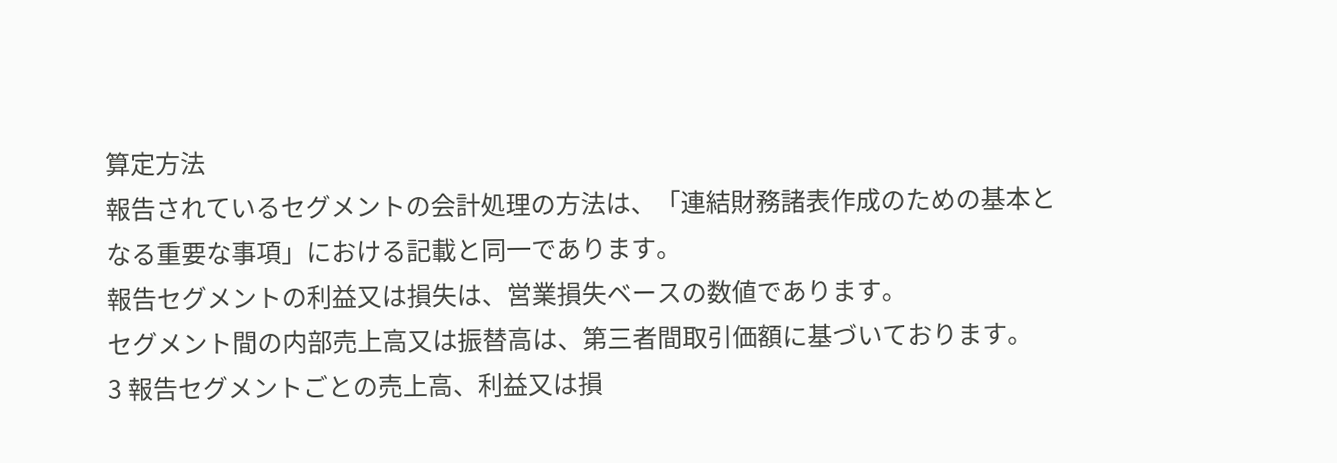算定方法
報告されているセグメントの会計処理の方法は、「連結財務諸表作成のための基本となる重要な事項」における記載と同一であります。
報告セグメントの利益又は損失は、営業損失ベースの数値であります。
セグメント間の内部売上高又は振替高は、第三者間取引価額に基づいております。
3 報告セグメントごとの売上高、利益又は損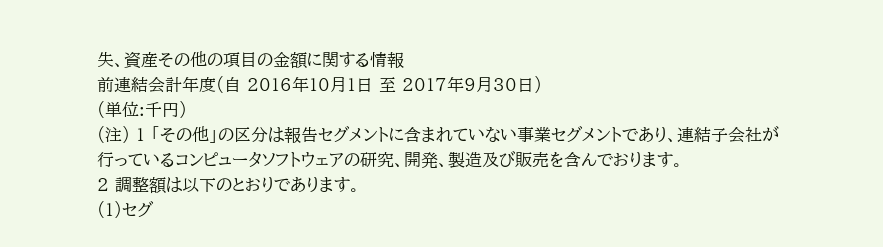失、資産その他の項目の金額に関する情報
前連結会計年度(自 2016年10月1日 至 2017年9月30日)
(単位:千円)
(注) 1 「その他」の区分は報告セグメントに含まれていない事業セグメントであり、連結子会社が行っているコンピュータソフトウェアの研究、開発、製造及び販売を含んでおります。
2 調整額は以下のとおりであります。
(1)セグ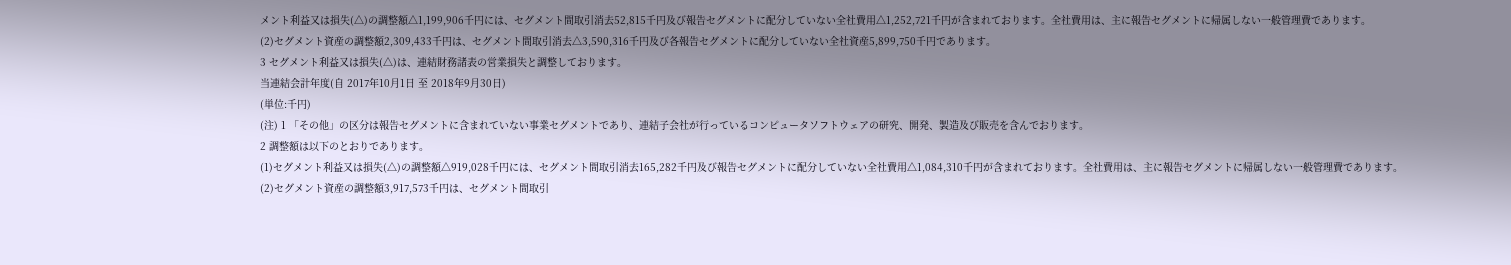メント利益又は損失(△)の調整額△1,199,906千円には、セグメント間取引消去52,815千円及び報告セグメントに配分していない全社費用△1,252,721千円が含まれております。全社費用は、主に報告セグメントに帰属しない一般管理費であります。
(2)セグメント資産の調整額2,309,433千円は、セグメント間取引消去△3,590,316千円及び各報告セグメントに配分していない全社資産5,899,750千円であります。
3 セグメント利益又は損失(△)は、連結財務諸表の営業損失と調整しております。
当連結会計年度(自 2017年10月1日 至 2018年9月30日)
(単位:千円)
(注) 1 「その他」の区分は報告セグメントに含まれていない事業セグメントであり、連結子会社が行っているコンピュータソフトウェアの研究、開発、製造及び販売を含んでおります。
2 調整額は以下のとおりであります。
(1)セグメント利益又は損失(△)の調整額△919,028千円には、セグメント間取引消去165,282千円及び報告セグメントに配分していない全社費用△1,084,310千円が含まれております。全社費用は、主に報告セグメントに帰属しない一般管理費であります。
(2)セグメント資産の調整額3,917,573千円は、セグメント間取引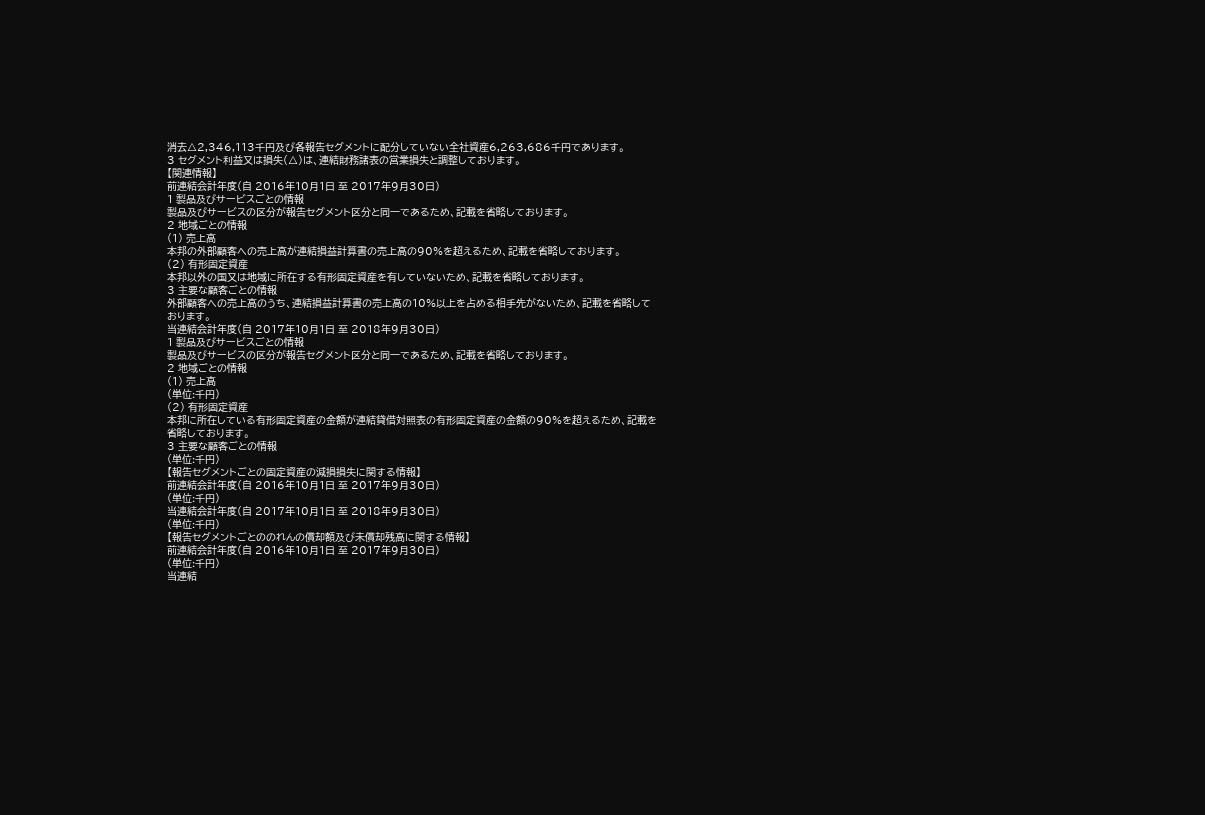消去△2,346,113千円及び各報告セグメントに配分していない全社資産6,263,686千円であります。
3 セグメント利益又は損失(△)は、連結財務諸表の営業損失と調整しております。
【関連情報】
前連結会計年度(自 2016年10月1日 至 2017年9月30日)
1 製品及びサービスごとの情報
製品及びサービスの区分が報告セグメント区分と同一であるため、記載を省略しております。
2 地域ごとの情報
(1) 売上高
本邦の外部顧客への売上高が連結損益計算書の売上高の90%を超えるため、記載を省略しております。
(2) 有形固定資産
本邦以外の国又は地域に所在する有形固定資産を有していないため、記載を省略しております。
3 主要な顧客ごとの情報
外部顧客への売上高のうち、連結損益計算書の売上高の10%以上を占める相手先がないため、記載を省略しております。
当連結会計年度(自 2017年10月1日 至 2018年9月30日)
1 製品及びサービスごとの情報
製品及びサービスの区分が報告セグメント区分と同一であるため、記載を省略しております。
2 地域ごとの情報
(1) 売上高
(単位:千円)
(2) 有形固定資産
本邦に所在している有形固定資産の金額が連結貸借対照表の有形固定資産の金額の90%を超えるため、記載を省略しております。
3 主要な顧客ごとの情報
(単位:千円)
【報告セグメントごとの固定資産の減損損失に関する情報】
前連結会計年度(自 2016年10月1日 至 2017年9月30日)
(単位:千円)
当連結会計年度(自 2017年10月1日 至 2018年9月30日)
(単位:千円)
【報告セグメントごとののれんの償却額及び未償却残高に関する情報】
前連結会計年度(自 2016年10月1日 至 2017年9月30日)
(単位:千円)
当連結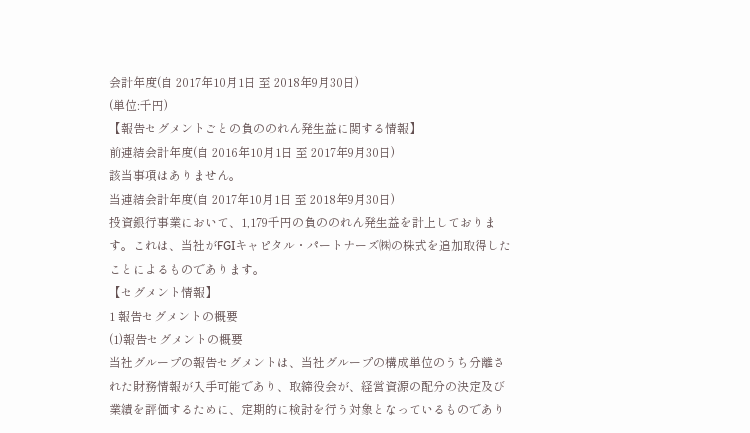会計年度(自 2017年10月1日 至 2018年9月30日)
(単位:千円)
【報告セグメントごとの負ののれん発生益に関する情報】
前連結会計年度(自 2016年10月1日 至 2017年9月30日)
該当事項はありません。
当連結会計年度(自 2017年10月1日 至 2018年9月30日)
投資銀行事業において、1,179千円の負ののれん発生益を計上しております。これは、当社がFGIキャピタル・パートナーズ㈱の株式を追加取得したことによるものであります。
【セグメント情報】
1 報告セグメントの概要
(1)報告セグメントの概要
当社グループの報告セグメントは、当社グループの構成単位のうち分離された財務情報が入手可能であり、取締役会が、経営資源の配分の決定及び業績を評価するために、定期的に検討を行う対象となっているものであり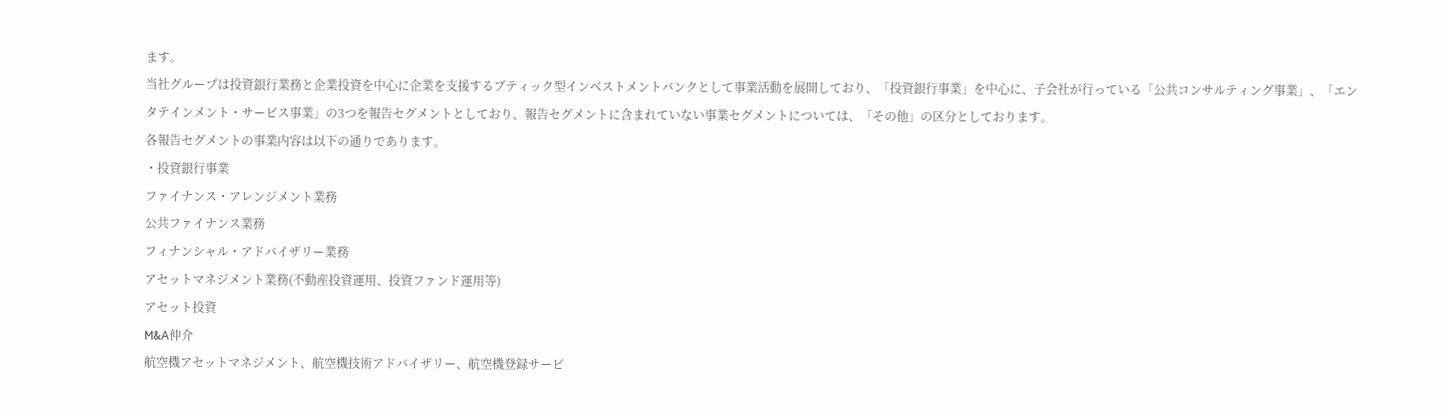ます。
当社グループは投資銀行業務と企業投資を中心に企業を支援するブティック型インベストメントバンクとして事業活動を展開しており、「投資銀行事業」を中心に、子会社が行っている「公共コンサルティング事業」、「エンタテインメント・サービス事業」の3つを報告セグメントとしており、報告セグメントに含まれていない事業セグメントについては、「その他」の区分としております。
各報告セグメントの事業内容は以下の通りであります。
・投資銀行事業
ファイナンス・アレンジメント業務
公共ファイナンス業務
フィナンシャル・アドバイザリー業務
アセットマネジメント業務(不動産投資運用、投資ファンド運用等)
アセット投資
M&A仲介
航空機アセットマネジメント、航空機技術アドバイザリー、航空機登録サービ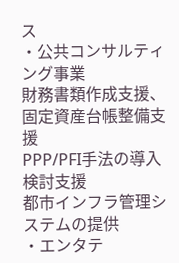ス
・公共コンサルティング事業
財務書類作成支援、固定資産台帳整備支援
PPP/PFI手法の導入検討支援
都市インフラ管理システムの提供
・エンタテ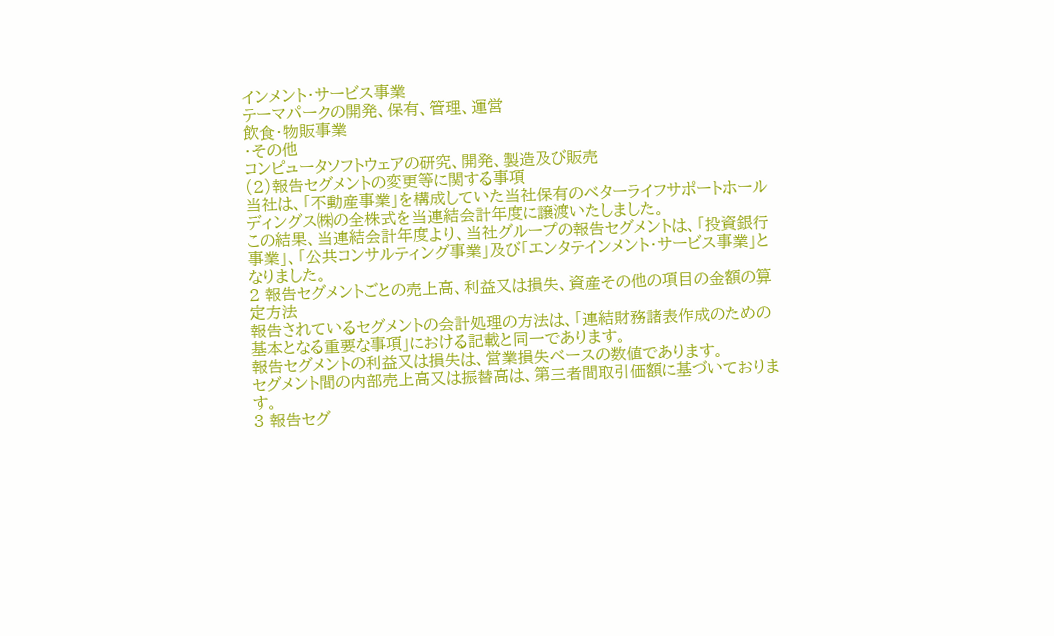インメント・サービス事業
テーマパークの開発、保有、管理、運営
飲食・物販事業
・その他
コンピュータソフトウェアの研究、開発、製造及び販売
(2)報告セグメントの変更等に関する事項
当社は、「不動産事業」を構成していた当社保有のベターライフサポートホールディングス㈱の全株式を当連結会計年度に譲渡いたしました。
この結果、当連結会計年度より、当社グループの報告セグメントは、「投資銀行事業」、「公共コンサルティング事業」及び「エンタテインメント・サービス事業」となりました。
2 報告セグメントごとの売上高、利益又は損失、資産その他の項目の金額の算定方法
報告されているセグメントの会計処理の方法は、「連結財務諸表作成のための基本となる重要な事項」における記載と同一であります。
報告セグメントの利益又は損失は、営業損失ベースの数値であります。
セグメント間の内部売上高又は振替高は、第三者間取引価額に基づいております。
3 報告セグ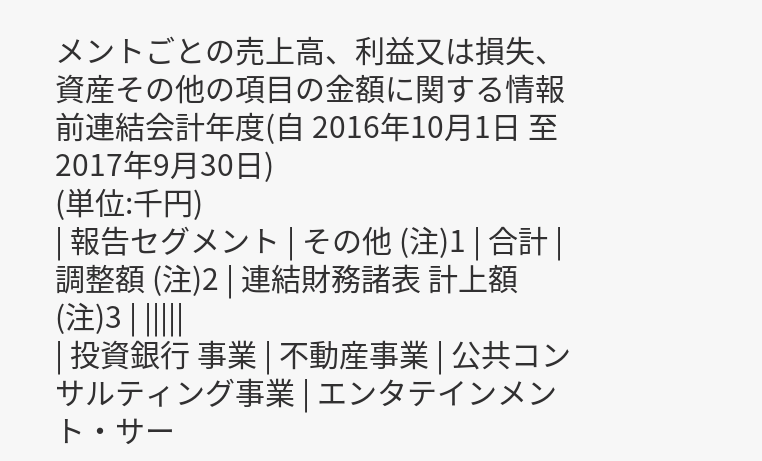メントごとの売上高、利益又は損失、資産その他の項目の金額に関する情報
前連結会計年度(自 2016年10月1日 至 2017年9月30日)
(単位:千円)
| 報告セグメント | その他 (注)1 | 合計 | 調整額 (注)2 | 連結財務諸表 計上額 (注)3 | |||||
| 投資銀行 事業 | 不動産事業 | 公共コンサルティング事業 | エンタテインメント・サー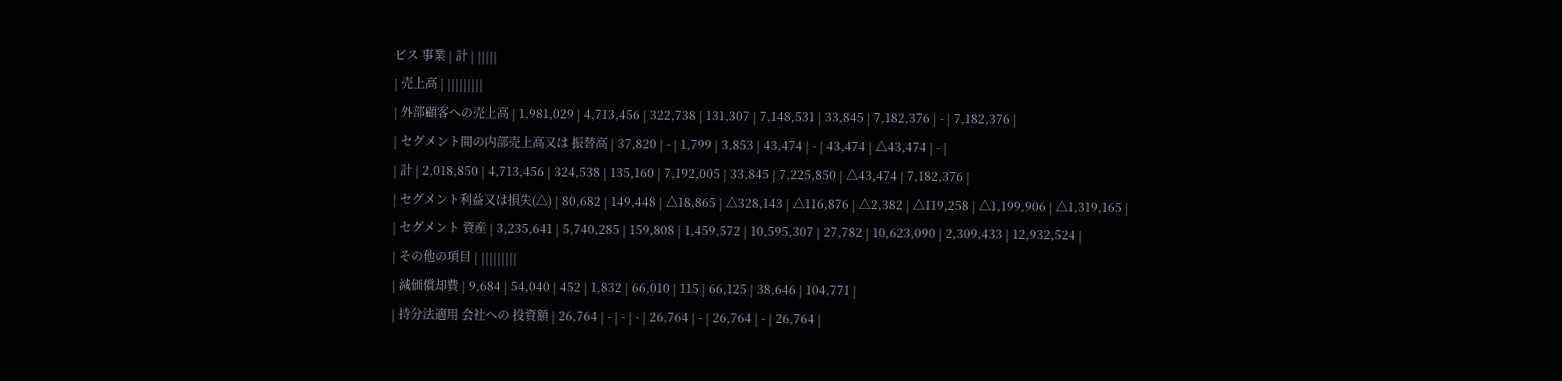ビス 事業 | 計 | |||||
| 売上高 | |||||||||
| 外部顧客への売上高 | 1,981,029 | 4,713,456 | 322,738 | 131,307 | 7,148,531 | 33,845 | 7,182,376 | - | 7,182,376 |
| セグメント間の内部売上高又は 振替高 | 37,820 | - | 1,799 | 3,853 | 43,474 | - | 43,474 | △43,474 | - |
| 計 | 2,018,850 | 4,713,456 | 324,538 | 135,160 | 7,192,005 | 33,845 | 7,225,850 | △43,474 | 7,182,376 |
| セグメント利益又は損失(△) | 80,682 | 149,448 | △18,865 | △328,143 | △116,876 | △2,382 | △119,258 | △1,199,906 | △1,319,165 |
| セグメント 資産 | 3,235,641 | 5,740,285 | 159,808 | 1,459,572 | 10,595,307 | 27,782 | 10,623,090 | 2,309,433 | 12,932,524 |
| その他の項目 | |||||||||
| 減価償却費 | 9,684 | 54,040 | 452 | 1,832 | 66,010 | 115 | 66,125 | 38,646 | 104,771 |
| 持分法適用 会社への 投資額 | 26,764 | - | - | - | 26,764 | - | 26,764 | - | 26,764 |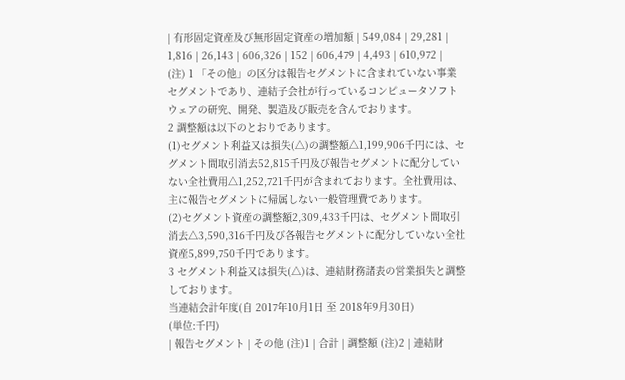| 有形固定資産及び無形固定資産の増加額 | 549,084 | 29,281 | 1,816 | 26,143 | 606,326 | 152 | 606,479 | 4,493 | 610,972 |
(注) 1 「その他」の区分は報告セグメントに含まれていない事業セグメントであり、連結子会社が行っているコンピュータソフトウェアの研究、開発、製造及び販売を含んでおります。
2 調整額は以下のとおりであります。
(1)セグメント利益又は損失(△)の調整額△1,199,906千円には、セグメント間取引消去52,815千円及び報告セグメントに配分していない全社費用△1,252,721千円が含まれております。全社費用は、主に報告セグメントに帰属しない一般管理費であります。
(2)セグメント資産の調整額2,309,433千円は、セグメント間取引消去△3,590,316千円及び各報告セグメントに配分していない全社資産5,899,750千円であります。
3 セグメント利益又は損失(△)は、連結財務諸表の営業損失と調整しております。
当連結会計年度(自 2017年10月1日 至 2018年9月30日)
(単位:千円)
| 報告セグメント | その他 (注)1 | 合計 | 調整額 (注)2 | 連結財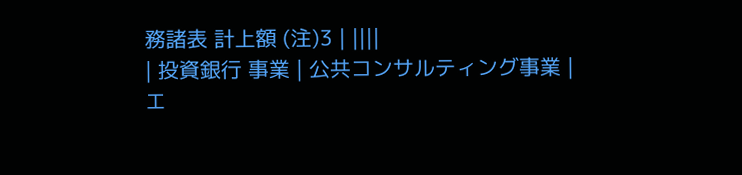務諸表 計上額 (注)3 | ||||
| 投資銀行 事業 | 公共コンサルティング事業 | エ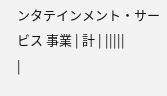ンタテインメント・サービス 事業 | 計 | |||||
|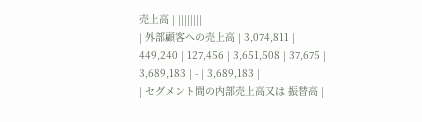売上高 | ||||||||
| 外部顧客への売上高 | 3,074,811 | 449,240 | 127,456 | 3,651,508 | 37,675 | 3,689,183 | - | 3,689,183 |
| セグメント間の内部売上高又は 振替高 |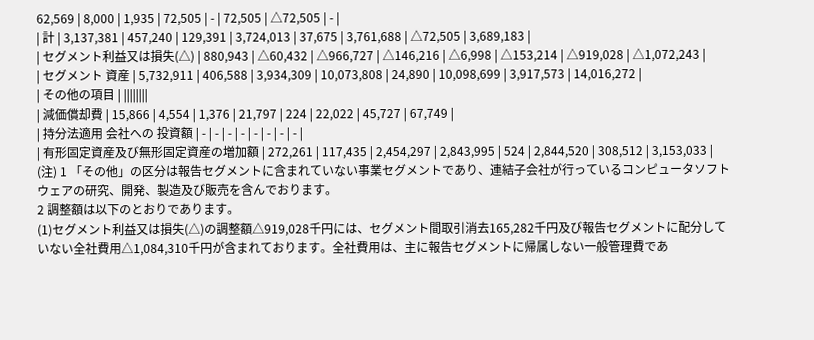62,569 | 8,000 | 1,935 | 72,505 | - | 72,505 | △72,505 | - |
| 計 | 3,137,381 | 457,240 | 129,391 | 3,724,013 | 37,675 | 3,761,688 | △72,505 | 3,689,183 |
| セグメント利益又は損失(△) | 880,943 | △60,432 | △966,727 | △146,216 | △6,998 | △153,214 | △919,028 | △1,072,243 |
| セグメント 資産 | 5,732,911 | 406,588 | 3,934,309 | 10,073,808 | 24,890 | 10,098,699 | 3,917,573 | 14,016,272 |
| その他の項目 | ||||||||
| 減価償却費 | 15,866 | 4,554 | 1,376 | 21,797 | 224 | 22,022 | 45,727 | 67,749 |
| 持分法適用 会社への 投資額 | - | - | - | - | - | - | - | - |
| 有形固定資産及び無形固定資産の増加額 | 272,261 | 117,435 | 2,454,297 | 2,843,995 | 524 | 2,844,520 | 308,512 | 3,153,033 |
(注) 1 「その他」の区分は報告セグメントに含まれていない事業セグメントであり、連結子会社が行っているコンピュータソフトウェアの研究、開発、製造及び販売を含んでおります。
2 調整額は以下のとおりであります。
(1)セグメント利益又は損失(△)の調整額△919,028千円には、セグメント間取引消去165,282千円及び報告セグメントに配分していない全社費用△1,084,310千円が含まれております。全社費用は、主に報告セグメントに帰属しない一般管理費であ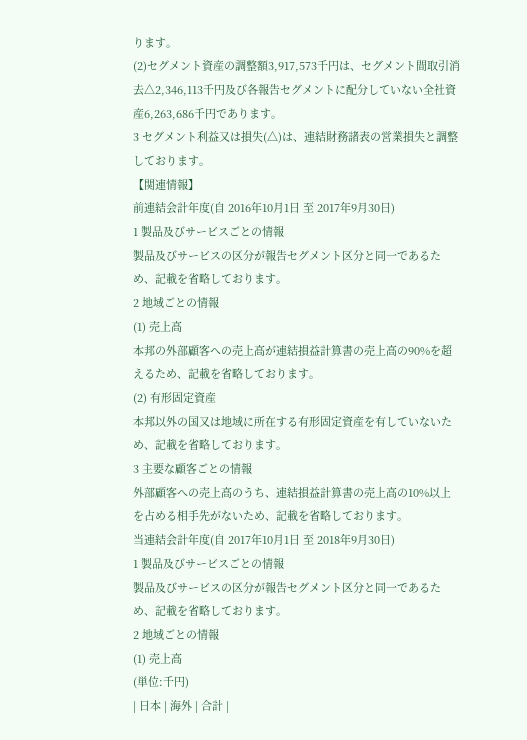ります。
(2)セグメント資産の調整額3,917,573千円は、セグメント間取引消去△2,346,113千円及び各報告セグメントに配分していない全社資産6,263,686千円であります。
3 セグメント利益又は損失(△)は、連結財務諸表の営業損失と調整しております。
【関連情報】
前連結会計年度(自 2016年10月1日 至 2017年9月30日)
1 製品及びサービスごとの情報
製品及びサービスの区分が報告セグメント区分と同一であるため、記載を省略しております。
2 地域ごとの情報
(1) 売上高
本邦の外部顧客への売上高が連結損益計算書の売上高の90%を超えるため、記載を省略しております。
(2) 有形固定資産
本邦以外の国又は地域に所在する有形固定資産を有していないため、記載を省略しております。
3 主要な顧客ごとの情報
外部顧客への売上高のうち、連結損益計算書の売上高の10%以上を占める相手先がないため、記載を省略しております。
当連結会計年度(自 2017年10月1日 至 2018年9月30日)
1 製品及びサービスごとの情報
製品及びサービスの区分が報告セグメント区分と同一であるため、記載を省略しております。
2 地域ごとの情報
(1) 売上高
(単位:千円)
| 日本 | 海外 | 合計 |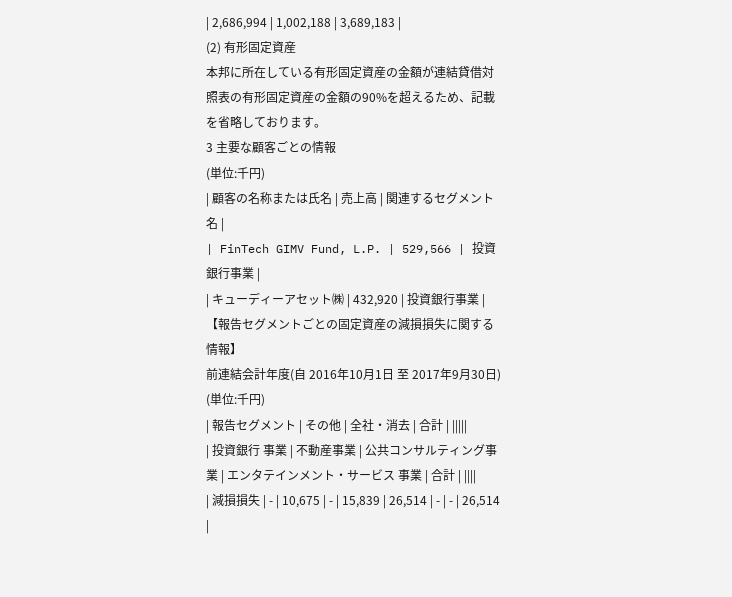| 2,686,994 | 1,002,188 | 3,689,183 |
(2) 有形固定資産
本邦に所在している有形固定資産の金額が連結貸借対照表の有形固定資産の金額の90%を超えるため、記載を省略しております。
3 主要な顧客ごとの情報
(単位:千円)
| 顧客の名称または氏名 | 売上高 | 関連するセグメント名 |
| FinTech GIMV Fund, L.P. | 529,566 | 投資銀行事業 |
| キューディーアセット㈱ | 432,920 | 投資銀行事業 |
【報告セグメントごとの固定資産の減損損失に関する情報】
前連結会計年度(自 2016年10月1日 至 2017年9月30日)
(単位:千円)
| 報告セグメント | その他 | 全社・消去 | 合計 | |||||
| 投資銀行 事業 | 不動産事業 | 公共コンサルティング事業 | エンタテインメント・サービス 事業 | 合計 | ||||
| 減損損失 | - | 10,675 | - | 15,839 | 26,514 | - | - | 26,514 |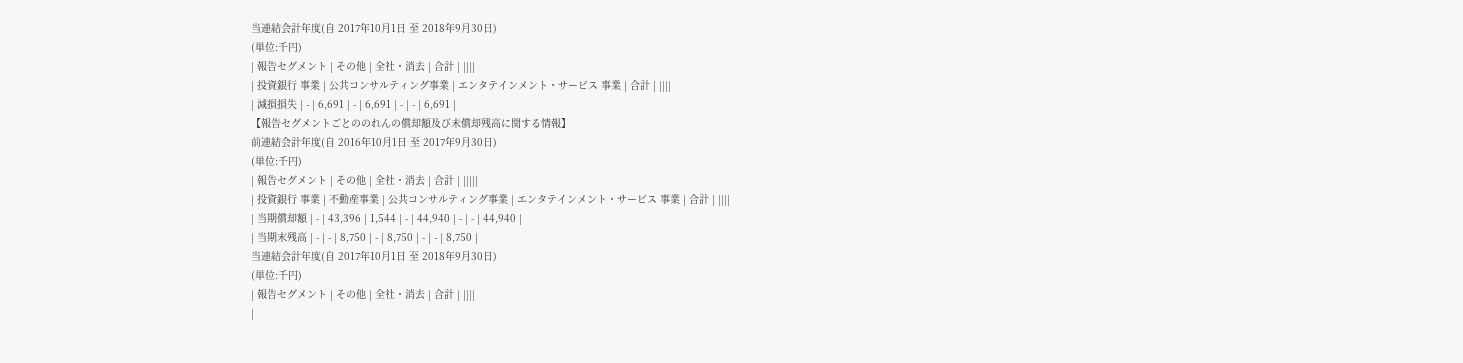当連結会計年度(自 2017年10月1日 至 2018年9月30日)
(単位:千円)
| 報告セグメント | その他 | 全社・消去 | 合計 | ||||
| 投資銀行 事業 | 公共コンサルティング事業 | エンタテインメント・サービス 事業 | 合計 | ||||
| 減損損失 | - | 6,691 | - | 6,691 | - | - | 6,691 |
【報告セグメントごとののれんの償却額及び未償却残高に関する情報】
前連結会計年度(自 2016年10月1日 至 2017年9月30日)
(単位:千円)
| 報告セグメント | その他 | 全社・消去 | 合計 | |||||
| 投資銀行 事業 | 不動産事業 | 公共コンサルティング事業 | エンタテインメント・サービス 事業 | 合計 | ||||
| 当期償却額 | - | 43,396 | 1,544 | - | 44,940 | - | - | 44,940 |
| 当期末残高 | - | - | 8,750 | - | 8,750 | - | - | 8,750 |
当連結会計年度(自 2017年10月1日 至 2018年9月30日)
(単位:千円)
| 報告セグメント | その他 | 全社・消去 | 合計 | ||||
|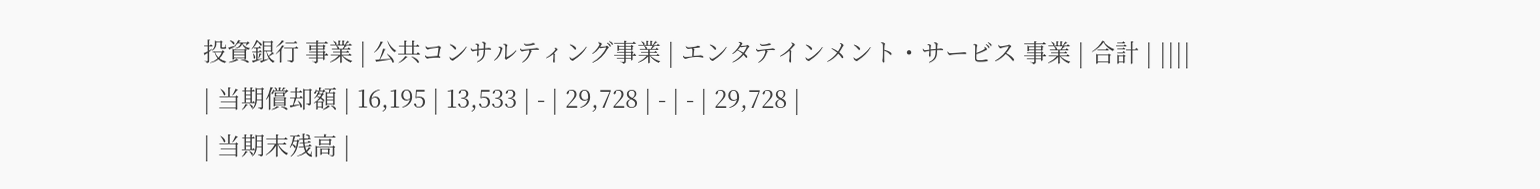投資銀行 事業 | 公共コンサルティング事業 | エンタテインメント・サービス 事業 | 合計 | ||||
| 当期償却額 | 16,195 | 13,533 | - | 29,728 | - | - | 29,728 |
| 当期末残高 |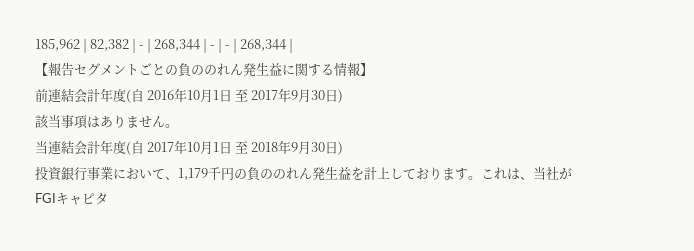185,962 | 82,382 | - | 268,344 | - | - | 268,344 |
【報告セグメントごとの負ののれん発生益に関する情報】
前連結会計年度(自 2016年10月1日 至 2017年9月30日)
該当事項はありません。
当連結会計年度(自 2017年10月1日 至 2018年9月30日)
投資銀行事業において、1,179千円の負ののれん発生益を計上しております。これは、当社がFGIキャピタ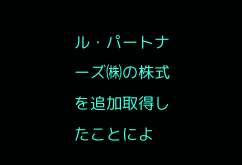ル・パートナーズ㈱の株式を追加取得したことによ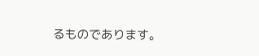るものであります。